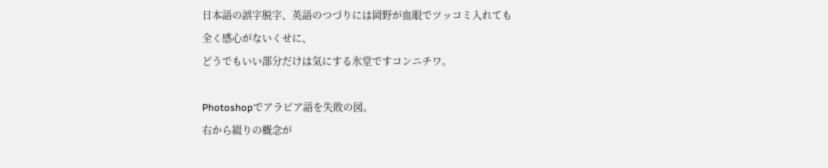日本語の誤字脱字、英語のつづりには岡野が血眼でツッコミ入れても
全く感心がないくせに、
どうでもいい部分だけは気にする氷堂ですコンニチワ。

Photoshopでアラビア語を失敗の図。
右から綴りの概念が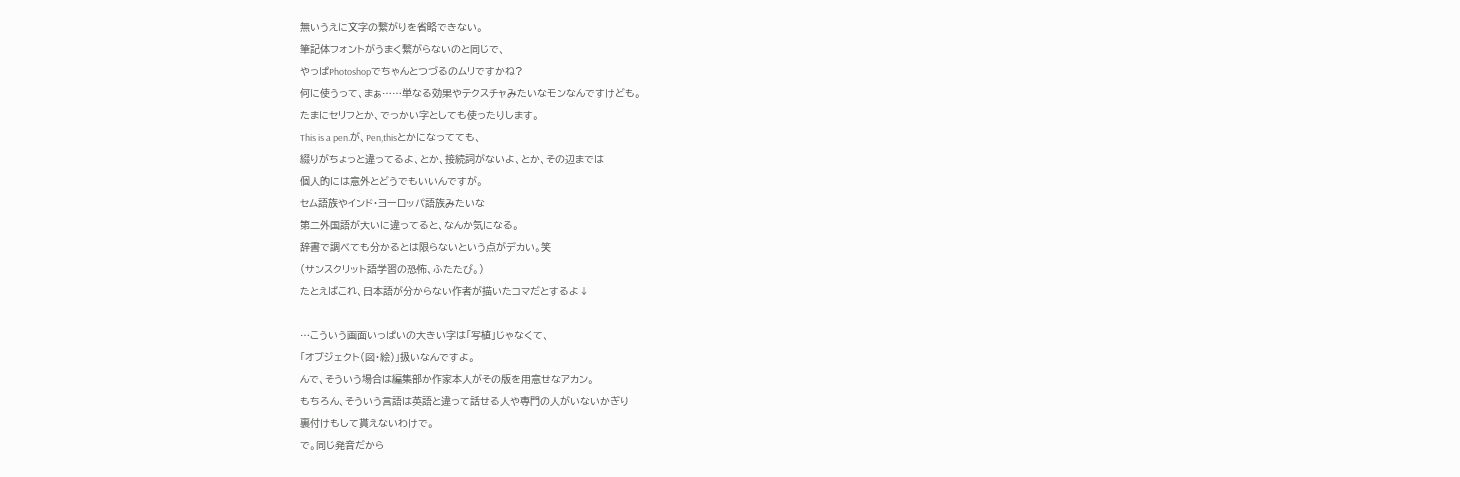無いうえに文字の繋がりを省略できない。
筆記体フォントがうまく繋がらないのと同じで、
やっぱPhotoshopでちゃんとつづるのムリですかね?
何に使うって、まぁ……単なる効果やテクスチャみたいなモンなんですけども。
たまにセリフとか、でっかい字としても使ったりします。
This is a pen.が、Pen,thisとかになってても、
綴りがちょっと違ってるよ、とか、接続詞がないよ、とか、その辺までは
個人的には意外とどうでもいいんですが。
セム語族やインド・ヨーロッパ語族みたいな
第二外国語が大いに違ってると、なんか気になる。
辞書で調べても分かるとは限らないという点がデカい。笑
(サンスクリット語学習の恐怖、ふたたび。)
たとえばこれ、日本語が分からない作者が描いたコマだとするよ↓

…こういう画面いっぱいの大きい字は「写植」じゃなくて、
「オブジェクト(図・絵)」扱いなんですよ。
んで、そういう場合は編集部か作家本人がその版を用意せなアカン。
もちろん、そういう言語は英語と違って話せる人や専門の人がいないかぎり
裏付けもして貰えないわけで。
で。同じ発音だから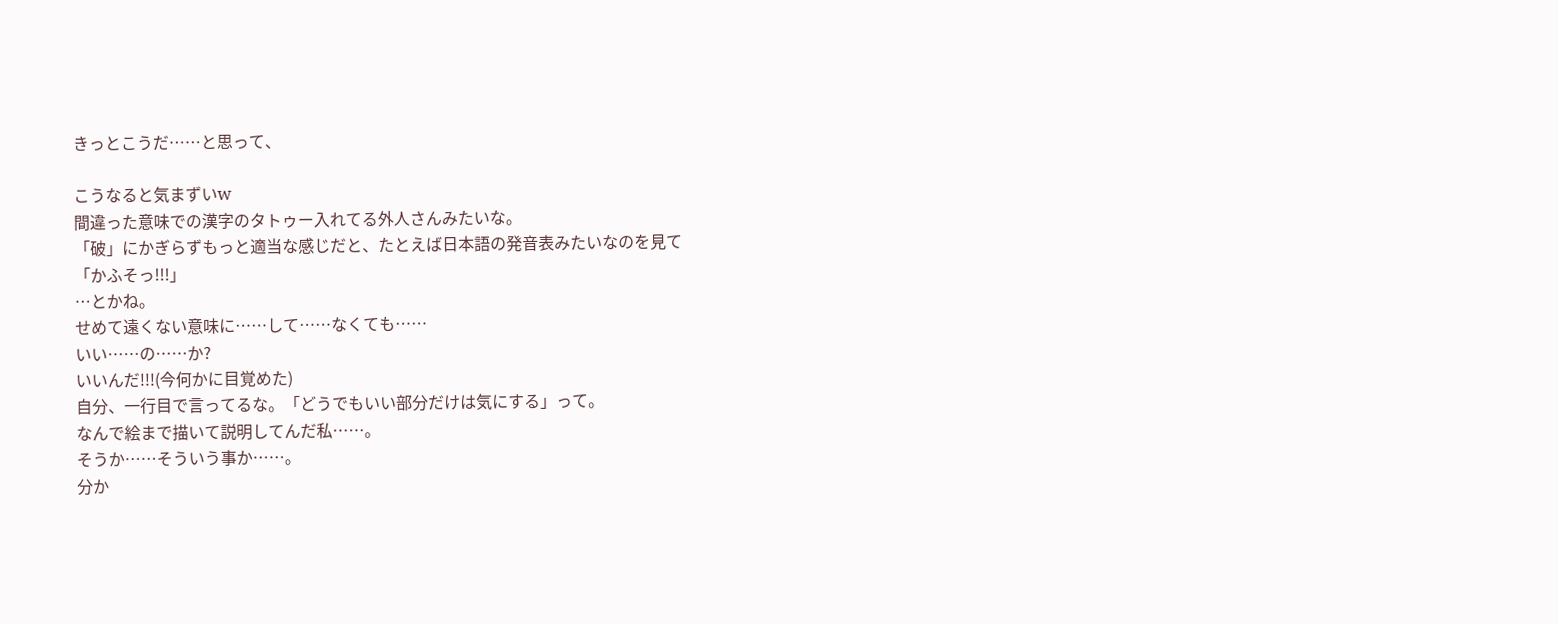きっとこうだ……と思って、

こうなると気まずいw
間違った意味での漢字のタトゥー入れてる外人さんみたいな。
「破」にかぎらずもっと適当な感じだと、たとえば日本語の発音表みたいなのを見て
「かふそっ!!!」
…とかね。
せめて遠くない意味に……して……なくても……
いい……の……か?
いいんだ!!!(今何かに目覚めた)
自分、一行目で言ってるな。「どうでもいい部分だけは気にする」って。
なんで絵まで描いて説明してんだ私……。
そうか……そういう事か……。
分か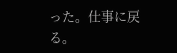った。仕事に戻る。